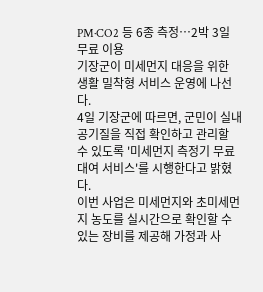PM·CO2 등 6종 측정…2박 3일 무료 이용
기장군이 미세먼지 대응을 위한 생활 밀착형 서비스 운영에 나선다.
4일 기장군에 따르면, 군민이 실내 공기질을 직접 확인하고 관리할 수 있도록 '미세먼지 측정기 무료 대여 서비스'를 시행한다고 밝혔다.
이번 사업은 미세먼지와 초미세먼지 농도를 실시간으로 확인할 수 있는 장비를 제공해 가정과 사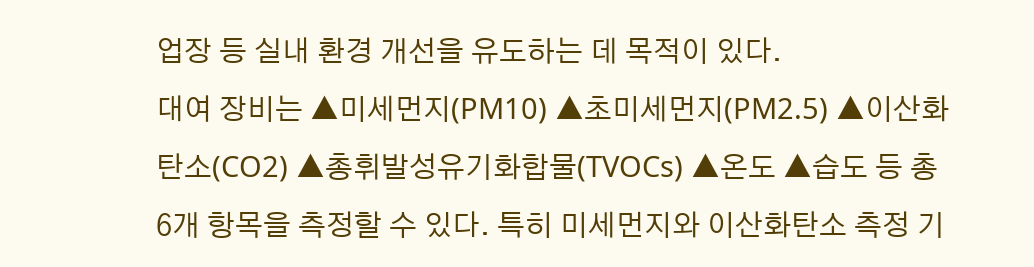업장 등 실내 환경 개선을 유도하는 데 목적이 있다.
대여 장비는 ▲미세먼지(PM10) ▲초미세먼지(PM2.5) ▲이산화탄소(CO2) ▲총휘발성유기화합물(TVOCs) ▲온도 ▲습도 등 총 6개 항목을 측정할 수 있다. 특히 미세먼지와 이산화탄소 측정 기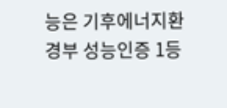능은 기후에너지환경부 성능인증 1등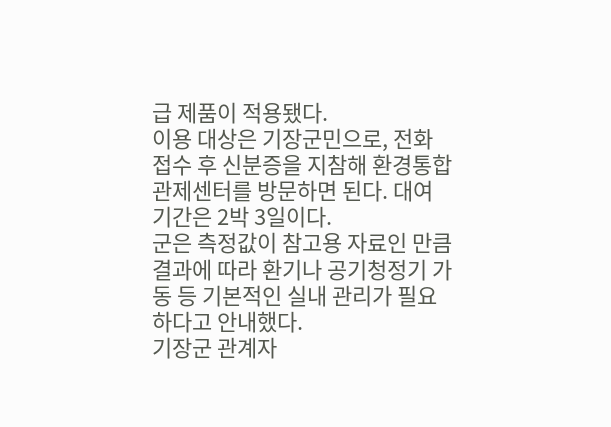급 제품이 적용됐다.
이용 대상은 기장군민으로, 전화 접수 후 신분증을 지참해 환경통합관제센터를 방문하면 된다. 대여 기간은 2박 3일이다.
군은 측정값이 참고용 자료인 만큼 결과에 따라 환기나 공기청정기 가동 등 기본적인 실내 관리가 필요하다고 안내했다.
기장군 관계자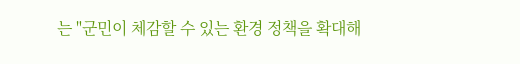는 "군민이 체감할 수 있는 환경 정책을 확대해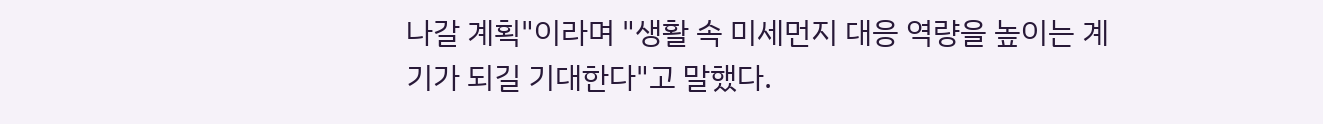나갈 계획"이라며 "생활 속 미세먼지 대응 역량을 높이는 계기가 되길 기대한다"고 말했다.